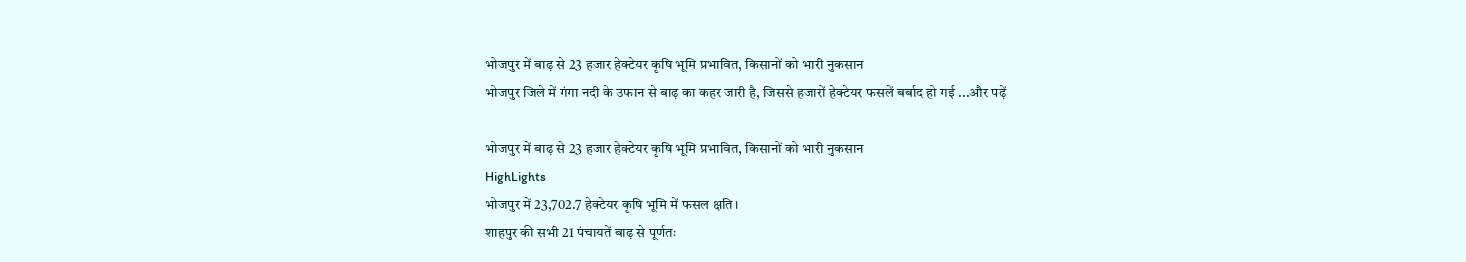भोजपुर में बाढ़ से 23 हजार हेक्टेयर कृषि भूमि प्रभावित, किसानों को भारी नुकसान
भोजपुर जिले में गंगा नदी के उफान से बाढ़ का कहर जारी है, जिससे हजारों हेक्टेयर फसलें बर्बाद हो गई ...और पढ़ें

भोजपुर में बाढ़ से 23 हजार हेक्टेयर कृषि भूमि प्रभावित, किसानों को भारी नुकसान
HighLights
भोजपुर में 23,702.7 हेक्टेयर कृषि भूमि में फसल क्षति।
शाहपुर की सभी 21 पंचायतें बाढ़ से पूर्णतः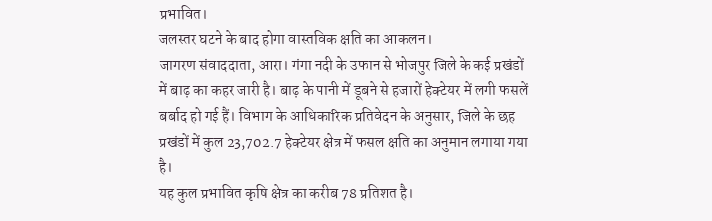प्रभावित।
जलस्तर घटने के बाद होगा वास्तविक क्षति का आकलन।
जागरण संवाददाता, आरा। गंगा नदी के उफान से भोजपुर जिले के कई प्रखंडों में बाढ़ का कहर जारी है। बाढ़ के पानी में डूबने से हजारों हेक्टेयर में लगी फसलें बर्बाद हो गई हैं। विभाग के आधिकारिक प्रतिवेदन के अनुसार, जिले के छह प्रखंडों में कुल 23,702.7 हेक्टेयर क्षेत्र में फसल क्षति का अनुमान लगाया गया है।
यह कुल प्रभावित कृषि क्षेत्र का करीब 78 प्रतिशत है।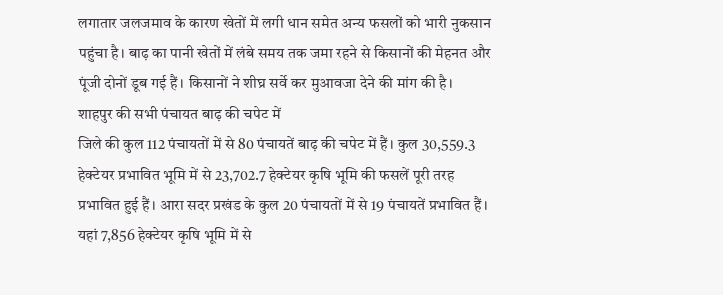लगातार जलजमाव के कारण खेतों में लगी धान समेत अन्य फसलों को भारी नुकसान पहुंचा है। बाढ़ का पानी खेतों में लंबे समय तक जमा रहने से किसानों की मेहनत और पूंजी दोनों डूब गई हैं। किसानों ने शीघ्र सर्वे कर मुआवजा देने की मांग की है।
शाहपुर की सभी पंचायत बाढ़ की चपेट में
जिले की कुल 112 पंचायतों में से 80 पंचायतें बाढ़ की चपेट में हैं। कुल 30,559.3 हेक्टेयर प्रभावित भूमि में से 23,702.7 हेक्टेयर कृषि भूमि की फसलें पूरी तरह प्रभावित हुई हैं। आरा सदर प्रखंड के कुल 20 पंचायतों में से 19 पंचायतें प्रभावित हैं।
यहां 7,856 हेक्टेयर कृषि भूमि में से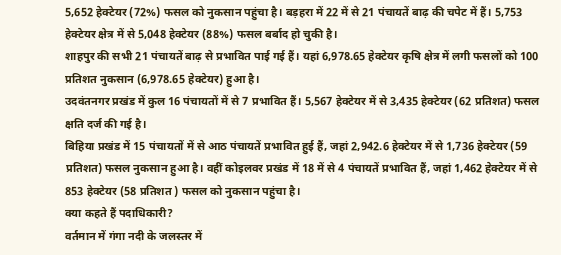5,652 हेक्टेयर (72%) फसल को नुकसान पहुंचा है। बड़हरा में 22 में से 21 पंचायतें बाढ़ की चपेट में हैं। 5,753 हेक्टेयर क्षेत्र में से 5,048 हेक्टेयर (88%) फसल बर्बाद हो चुकी है।
शाहपुर की सभी 21 पंचायतें बाढ़ से प्रभावित पाई गई हैं। यहां 6,978.65 हेक्टेयर कृषि क्षेत्र में लगी फसलों को 100 प्रतिशत नुकसान (6,978.65 हेक्टेयर) हुआ है।
उदवंतनगर प्रखंड में कुल 16 पंचायतों में से 7 प्रभावित हैं। 5,567 हेक्टेयर में से 3,435 हेक्टेयर (62 प्रतिशत) फसल क्षति दर्ज की गई है।
बिहिया प्रखंड में 15 पंचायतों में से आठ पंचायतें प्रभावित हुई हैं, जहां 2,942.6 हेक्टेयर में से 1,736 हेक्टेयर (59 प्रतिशत) फसल नुकसान हुआ है। वहीं कोइलवर प्रखंड में 18 में से 4 पंचायतें प्रभावित हैं, जहां 1,462 हेक्टेयर में से 853 हेक्टेयर (58 प्रतिशत ) फसल को नुकसान पहुंचा है।
क्या कहते हैं पदाधिकारी?
वर्तमान में गंगा नदी के जलस्तर में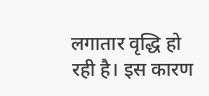लगातार वृद्धि हो रही है। इस कारण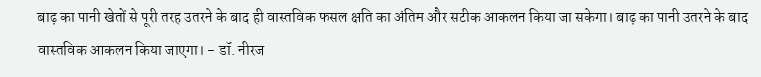बाढ़ का पानी खेतों से पूरी तरह उतरने के बाद ही वास्तविक फसल क्षति का अंतिम और सटीक आकलन किया जा सकेगा। बाढ़ का पानी उतरने के बाद वास्तविक आकलन किया जाएगा। - डॉ. नीरज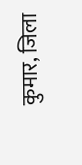कुमार, जिला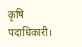कृषि पदाधिकारी।